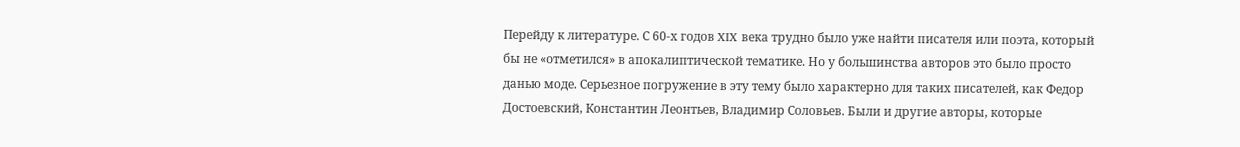Перейду к литературе. С 60-х годов XIX века трудно было уже найти писателя или поэта, который бы не «отметился» в апокалиптической тематике. Но у большинства авторов это было просто данью моде. Серьезное погружение в эту тему было характерно для таких писателей, как Федор Достоевский, Константин Леонтьев, Владимир Соловьев. Были и другие авторы, которые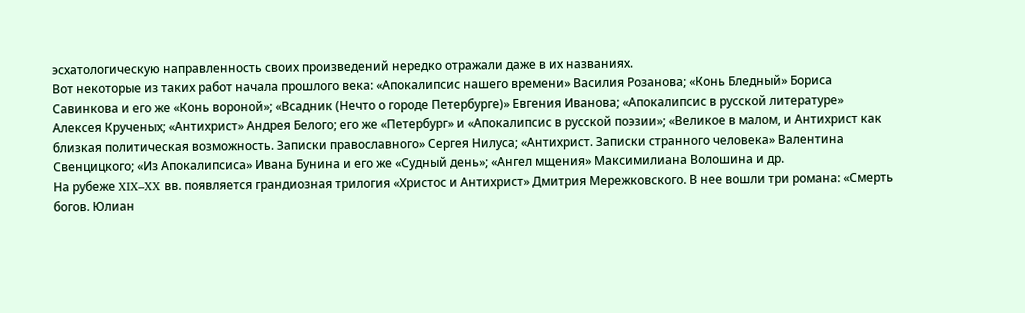эсхатологическую направленность своих произведений нередко отражали даже в их названиях.
Вот некоторые из таких работ начала прошлого века: «Апокалипсис нашего времени» Василия Розанова; «Конь Бледный» Бориса Савинкова и его же «Конь вороной»; «Всадник (Нечто о городе Петербурге)» Евгения Иванова; «Апокалипсис в русской литературе» Алексея Крученых; «Антихрист» Андрея Белого; его же «Петербург» и «Апокалипсис в русской поэзии»; «Великое в малом, и Антихрист как близкая политическая возможность. Записки православного» Сергея Нилуса; «Антихрист. Записки странного человека» Валентина Свенцицкого; «Из Апокалипсиса» Ивана Бунина и его же «Судный день»; «Ангел мщения» Максимилиана Волошина и др.
На рубеже XIX–XX вв. появляется грандиозная трилогия «Христос и Антихрист» Дмитрия Мережковского. В нее вошли три романа: «Смерть богов. Юлиан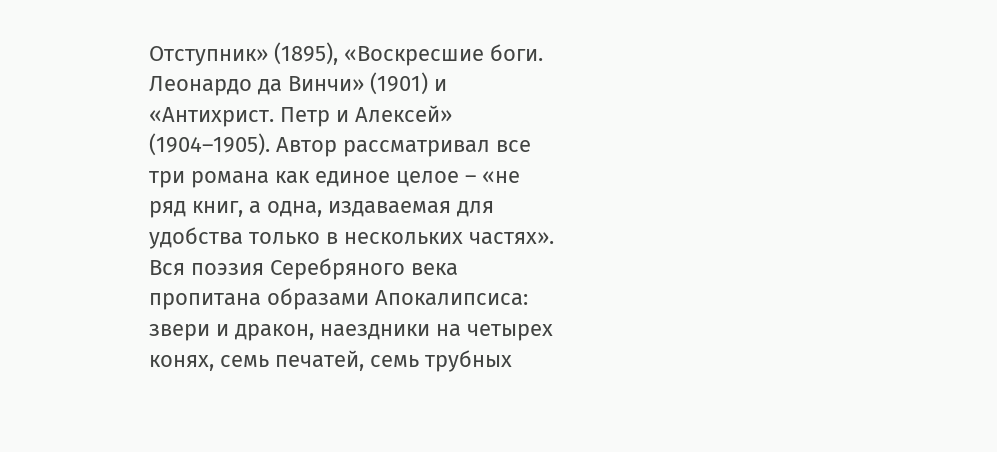Отступник» (1895), «Воскресшие боги. Леонардо да Винчи» (1901) и «Антихрист. Петр и Алексей» (1904–1905). Автор рассматривал все три романа как единое целое – «не ряд книг, а одна, издаваемая для удобства только в нескольких частях».
Вся поэзия Серебряного века пропитана образами Апокалипсиса: звери и дракон, наездники на четырех конях, семь печатей, семь трубных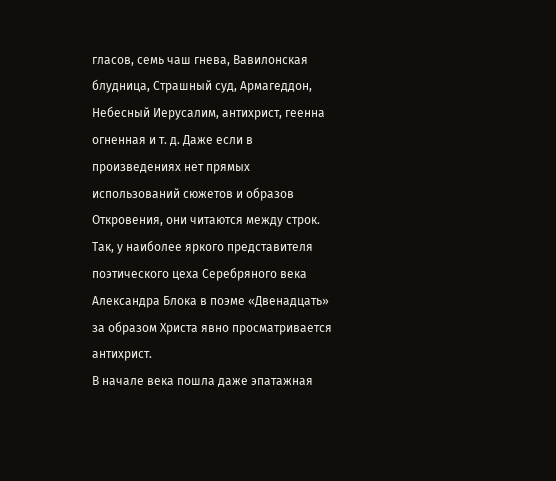гласов, семь чаш гнева, Вавилонская блудница, Страшный суд, Армагеддон, Небесный Иерусалим, антихрист, геенна огненная и т. д. Даже если в произведениях нет прямых использований сюжетов и образов Откровения, они читаются между строк. Так, у наиболее яркого представителя поэтического цеха Серебряного века Александра Блока в поэме «Двенадцать» за образом Христа явно просматривается антихрист.
В начале века пошла даже эпатажная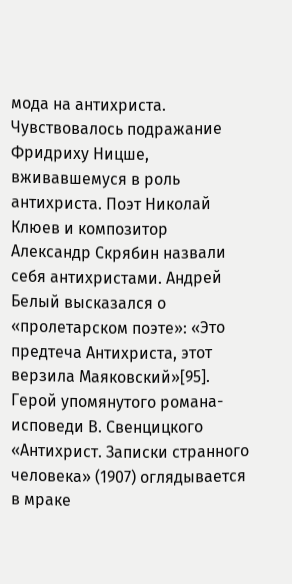мода на антихриста. Чувствовалось подражание Фридриху Ницше, вживавшемуся в роль антихриста. Поэт Николай Клюев и композитор Александр Скрябин назвали себя антихристами. Андрей Белый высказался о «пролетарском поэте»: «Это предтеча Антихриста, этот верзила Маяковский»[95].
Герой упомянутого романа-исповеди В. Свенцицкого «Антихрист. Записки странного человека» (1907) оглядывается в мраке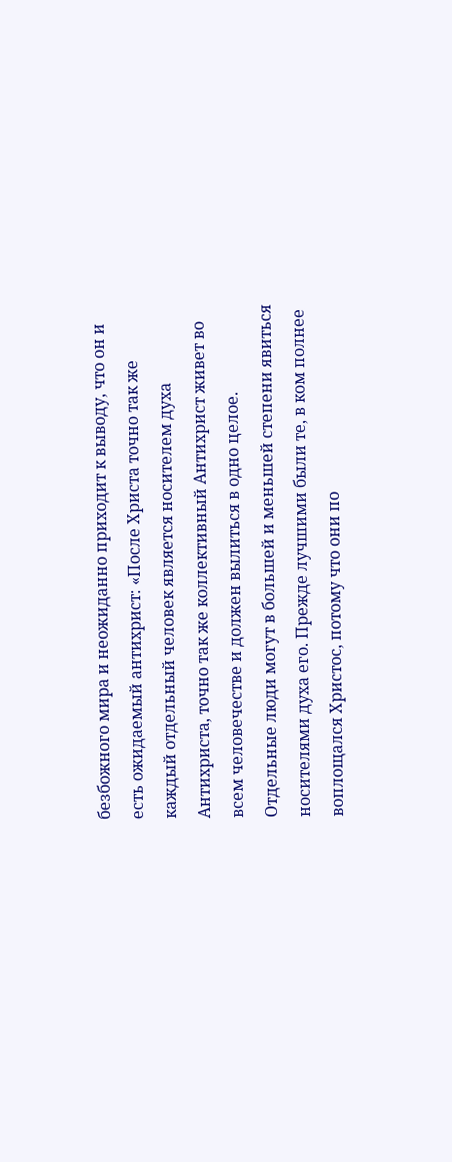безбожного мира и неожиданно приходит к выводу, что он и есть ожидаемый антихрист: «После Христа точно так же каждый отдельный человек является носителем духа Антихриста, точно так же коллективный Антихрист живет во всем человечестве и должен вылиться в одно целое. Отдельные люди могут в большей и меньшей степени явиться носителями духа его. Прежде лучшими были те, в ком полнее воплощался Христос, потому что они по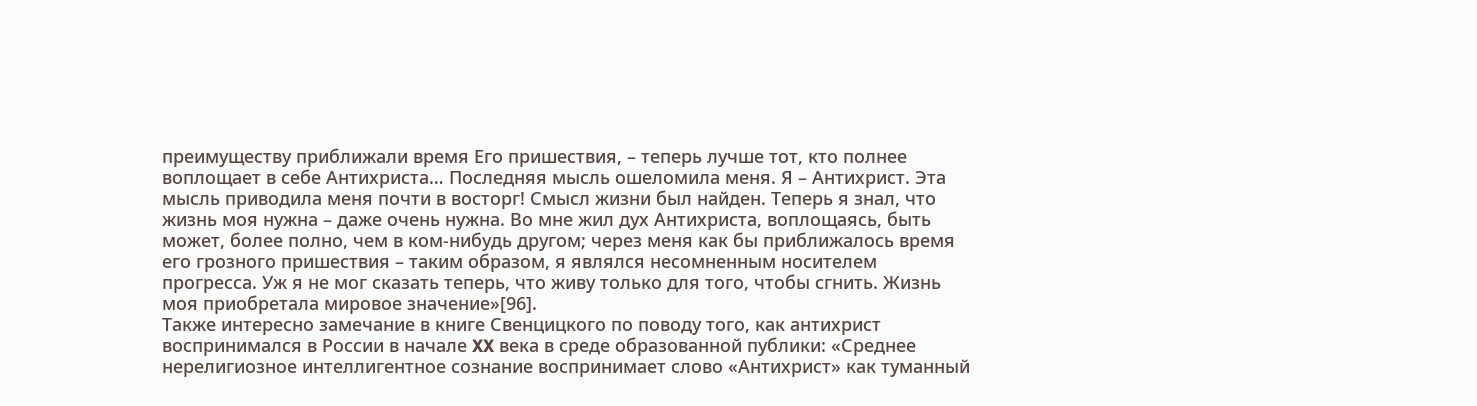преимуществу приближали время Его пришествия, – теперь лучше тот, кто полнее воплощает в себе Антихриста… Последняя мысль ошеломила меня. Я – Антихрист. Эта мысль приводила меня почти в восторг! Смысл жизни был найден. Теперь я знал, что жизнь моя нужна – даже очень нужна. Во мне жил дух Антихриста, воплощаясь, быть может, более полно, чем в ком-нибудь другом; через меня как бы приближалось время его грозного пришествия – таким образом, я являлся несомненным носителем прогресса. Уж я не мог сказать теперь, что живу только для того, чтобы сгнить. Жизнь моя приобретала мировое значение»[96].
Также интересно замечание в книге Свенцицкого по поводу того, как антихрист воспринимался в России в начале XX века в среде образованной публики: «Среднее нерелигиозное интеллигентное сознание воспринимает слово «Антихрист» как туманный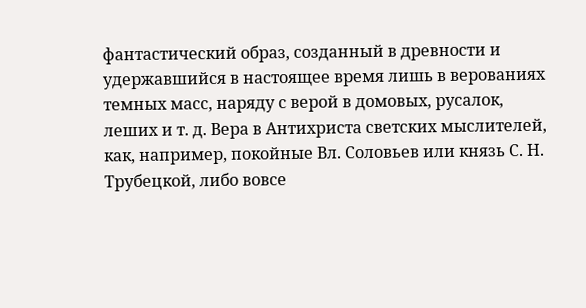фантастический образ, созданный в древности и удержавшийся в настоящее время лишь в верованиях темных масс, наряду с верой в домовых, русалок, леших и т. д. Вера в Антихриста светских мыслителей, как, например, покойные Вл. Соловьев или князь С. Н. Трубецкой, либо вовсе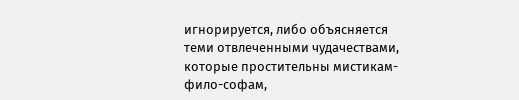игнорируется, либо объясняется теми отвлеченными чудачествами, которые простительны мистикам-фило-софам,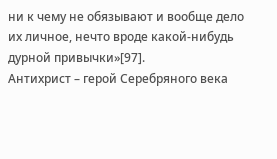ни к чему не обязывают и вообще дело их личное, нечто вроде какой-нибудь дурной привычки»[97].
Антихрист – герой Серебряного века